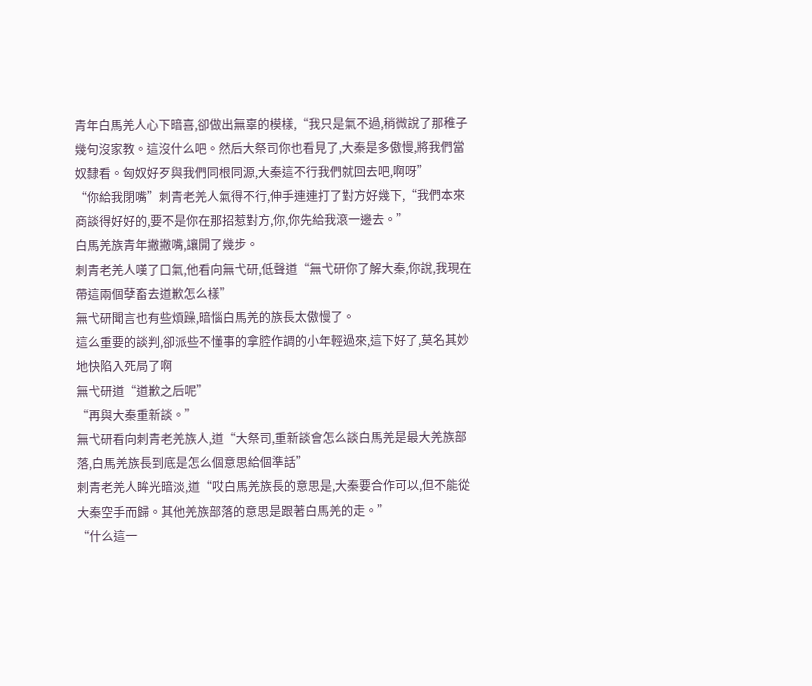青年白馬羌人心下暗喜,卻做出無辜的模樣,“我只是氣不過,稍微說了那稚子幾句沒家教。這沒什么吧。然后大祭司你也看見了,大秦是多傲慢,將我們當奴隸看。匈奴好歹與我們同根同源,大秦這不行我們就回去吧,啊呀”
“你給我閉嘴”刺青老羌人氣得不行,伸手連連打了對方好幾下,“我們本來商談得好好的,要不是你在那招惹對方,你,你先給我滾一邊去。”
白馬羌族青年撇撇嘴,讓開了幾步。
刺青老羌人嘆了口氣,他看向無弋研,低聲道“無弋研你了解大秦,你說,我現在帶這兩個孽畜去道歉怎么樣”
無弋研聞言也有些煩躁,暗惱白馬羌的族長太傲慢了。
這么重要的談判,卻派些不懂事的拿腔作調的小年輕過來,這下好了,莫名其妙地快陷入死局了啊
無弋研道“道歉之后呢”
“再與大秦重新談。”
無弋研看向刺青老羌族人,道“大祭司,重新談會怎么談白馬羌是最大羌族部落,白馬羌族長到底是怎么個意思給個準話”
刺青老羌人眸光暗淡,道“哎白馬羌族長的意思是,大秦要合作可以,但不能從大秦空手而歸。其他羌族部落的意思是跟著白馬羌的走。”
“什么這一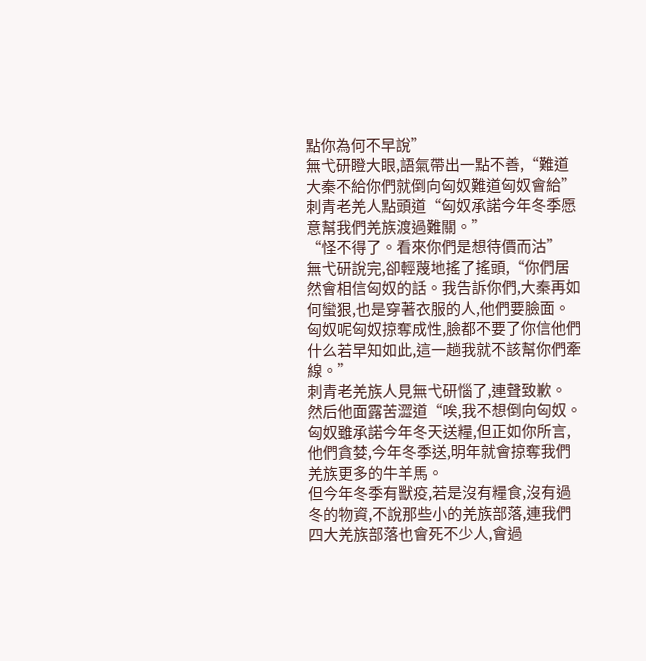點你為何不早說”
無弋研瞪大眼,語氣帶出一點不善,“難道大秦不給你們就倒向匈奴難道匈奴會給”
刺青老羌人點頭道“匈奴承諾今年冬季愿意幫我們羌族渡過難關。”
“怪不得了。看來你們是想待價而沽”
無弋研說完,卻輕蔑地搖了搖頭,“你們居然會相信匈奴的話。我告訴你們,大秦再如何蠻狠,也是穿著衣服的人,他們要臉面。匈奴呢匈奴掠奪成性,臉都不要了你信他們什么若早知如此,這一趟我就不該幫你們牽線。”
刺青老羌族人見無弋研惱了,連聲致歉。
然后他面露苦澀道“唉,我不想倒向匈奴。匈奴雖承諾今年冬天送糧,但正如你所言,他們貪婪,今年冬季送,明年就會掠奪我們羌族更多的牛羊馬。
但今年冬季有獸疫,若是沒有糧食,沒有過冬的物資,不說那些小的羌族部落,連我們四大羌族部落也會死不少人,會過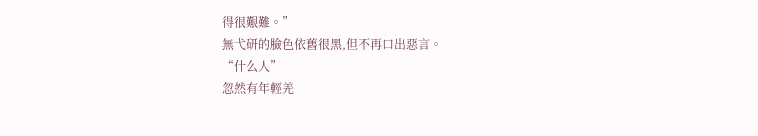得很艱難。”
無弋研的臉色依舊很黑,但不再口出惡言。
“什么人”
忽然有年輕羌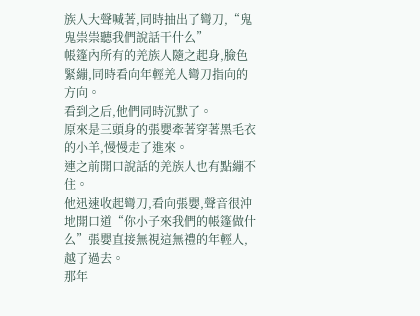族人大聲喊著,同時抽出了彎刀,“鬼鬼祟祟聽我們說話干什么”
帳篷內所有的羌族人隨之起身,臉色緊繃,同時看向年輕羌人彎刀指向的方向。
看到之后,他們同時沉默了。
原來是三頭身的張嬰牽著穿著黑毛衣的小羊,慢慢走了進來。
連之前開口說話的羌族人也有點繃不住。
他迅速收起彎刀,看向張嬰,聲音很沖地開口道“你小子來我們的帳篷做什么”張嬰直接無視這無禮的年輕人,越了過去。
那年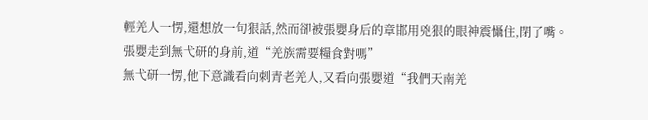輕羌人一愣,還想放一句狠話,然而卻被張嬰身后的章邯用兇狠的眼神震懾住,閉了嘴。
張嬰走到無弋研的身前,道“羌族需要糧食對嗎”
無弋研一愣,他下意識看向刺青老羌人,又看向張嬰道“我們天南羌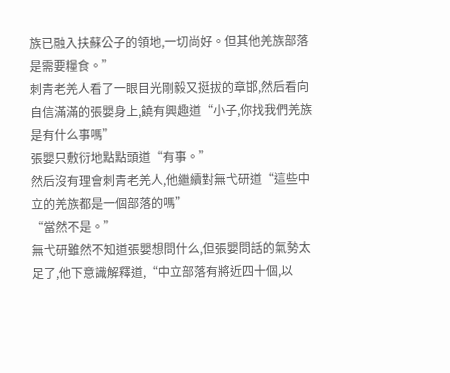族已融入扶蘇公子的領地,一切尚好。但其他羌族部落是需要糧食。”
刺青老羌人看了一眼目光剛毅又挺拔的章邯,然后看向自信滿滿的張嬰身上,饒有興趣道“小子,你找我們羌族是有什么事嗎”
張嬰只敷衍地點點頭道“有事。”
然后沒有理會刺青老羌人,他繼續對無弋研道“這些中立的羌族都是一個部落的嗎”
“當然不是。”
無弋研雖然不知道張嬰想問什么,但張嬰問話的氣勢太足了,他下意識解釋道,“中立部落有將近四十個,以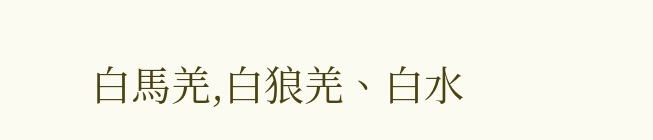白馬羌,白狼羌、白水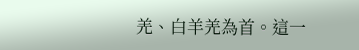羌、白羊羌為首。這一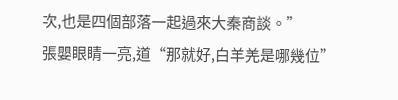次,也是四個部落一起過來大秦商談。”
張嬰眼睛一亮,道“那就好,白羊羌是哪幾位”